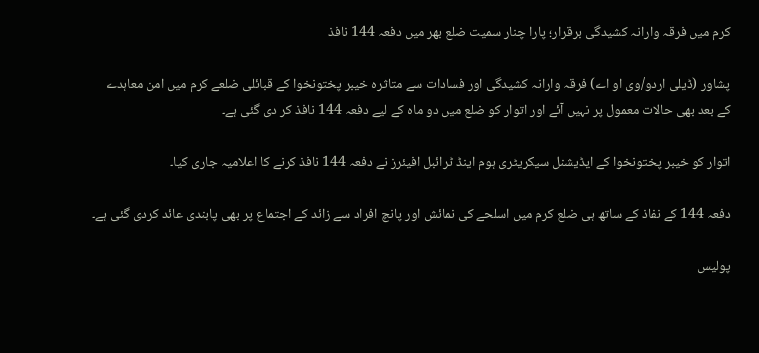کرم میں فرقہ وارانہ کشیدگی برقرار؛ پارا چنار سمیت ضلع بھر میں دفعہ 144 نافذ

پشاور (ڈیلی اردو/وی او اے) فرقہ وارانہ کشیدگی اور فسادات سے متاثرہ خیبر پختونخوا کے قبائلی ضلعے کرم میں امن معاہدے کے بعد بھی حالات معمول پر نہیں آئے اور اتوار کو ضلع میں دو ماہ کے لیے دفعہ 144 نافذ کر دی گئی ہے۔

اتوار کو خیبر پختونخوا کے ایڈیشنل سیکریٹری ہوم اینڈ ٹرائبل افیئرز نے دفعہ 144 نافذ کرنے کا اعلامیہ جاری کیا۔

دفعہ 144 کے نفاذ کے ساتھ ہی ضلع کرم میں اسلحے کی نمائش اور پانچ افراد سے زائد کے اجتماع پر بھی پابندی عائد کردی گئی ہے۔

پولیس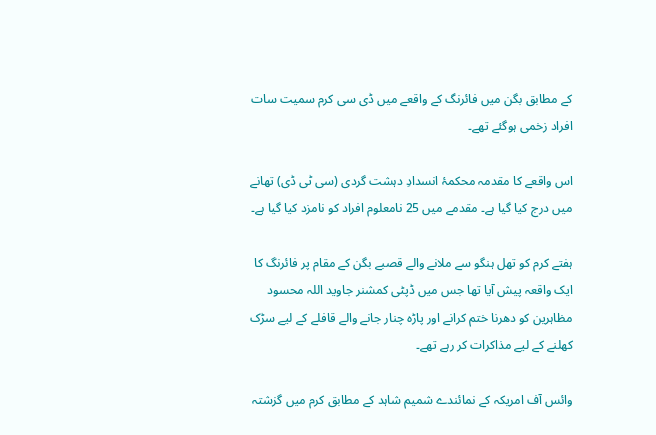کے مطابق بگن میں فائرنگ کے واقعے میں ڈی سی کرم سمیت سات افراد زخمی ہوگئے تھے۔

اس واقعے کا مقدمہ محکمۂ انسدادِ دہشت گردی (سی ٹی ڈی) تھانے میں درج کیا گیا ہے۔ مقدمے میں 25 نامعلوم افراد کو نامزد کیا گیا ہے۔

ہفتے کرم کو تھل ہنگو سے ملانے والے قصبے بگن کے مقام پر فائرنگ کا ایک واقعہ پیش آیا تھا جس میں ڈپٹی کمشنر جاوید اللہ محسود مظاہرین کو دھرنا ختم کرانے اور پاڑہ چنار جانے والے قافلے کے لیے سڑک کھلنے کے لیے مذاکرات کر رہے تھے۔

وائس آف امریکہ کے نمائندے شمیم شاہد کے مطابق کرم میں گزشتہ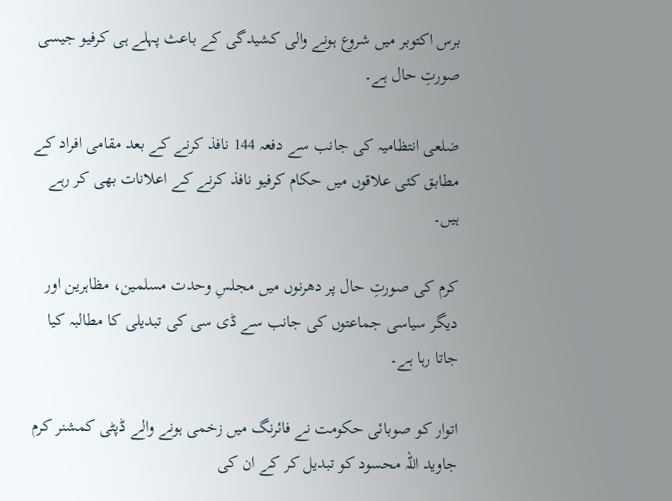برس اکتوبر میں شروع ہونے والی کشیدگی کے باعث پہلے ہی کرفیو جیسی صورتِ حال ہے۔

ضلعی انتظامیہ کی جانب سے دفعہ 144 نافذ کرنے کے بعد مقامی افراد کے مطابق کئی علاقوں میں حکام کرفیو نافذ کرنے کے اعلانات بھی کر رہے ہیں۔

کرم کی صورتِ حال پر دھرنوں میں مجلسِ وحدت مسلمین، مظاہرین اور دیگر سیاسی جماعتوں کی جانب سے ڈی سی کی تبدیلی کا مطالبہ کیا جاتا رہا ہے۔

اتوار کو صوبائی حکومت نے فائرنگ میں زخمی ہونے والے ڈپٹی کمشنر کرم جاوید اللہ محسود کو تبدیل کر کے ان کی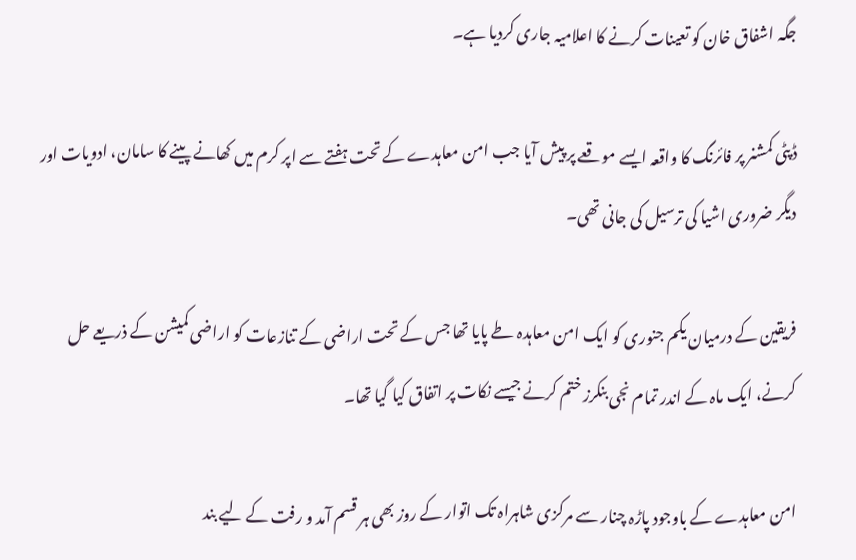جگہ اشفاق خان کو تعینات کرنے کا اعلامیہ جاری کردیا ہے۔

ڈپٹی کمشنر پر فائرنگ کا واقعہ ایسے موقعے پر پیش آیا جب امن معاہدے کے تحت ہفتے سے اپر کرم میں کھانے پینے کا سامان، ادویات اور دیگر ضروری اشیا کی ترسیل کی جانی تھی۔

فریقین کے درمیان یکم جنوری کو ایک امن معاہدہ طے پایا تھا جس کے تحت اراضی کے تنازعات کو اراضی کمیشن کے ذریعے حل کرنے، ایک ماہ کے اندر تمام نجی بنکرز ختم کرنے جیسے نکات پر اتفاق کیا گیا تھا۔

امن معاہدے کے باوجود پاڑہ چنار سے مرکزی شاہراہ تک اتوار کے روز بھی ہر قسم آمد و رفت کے لیے بند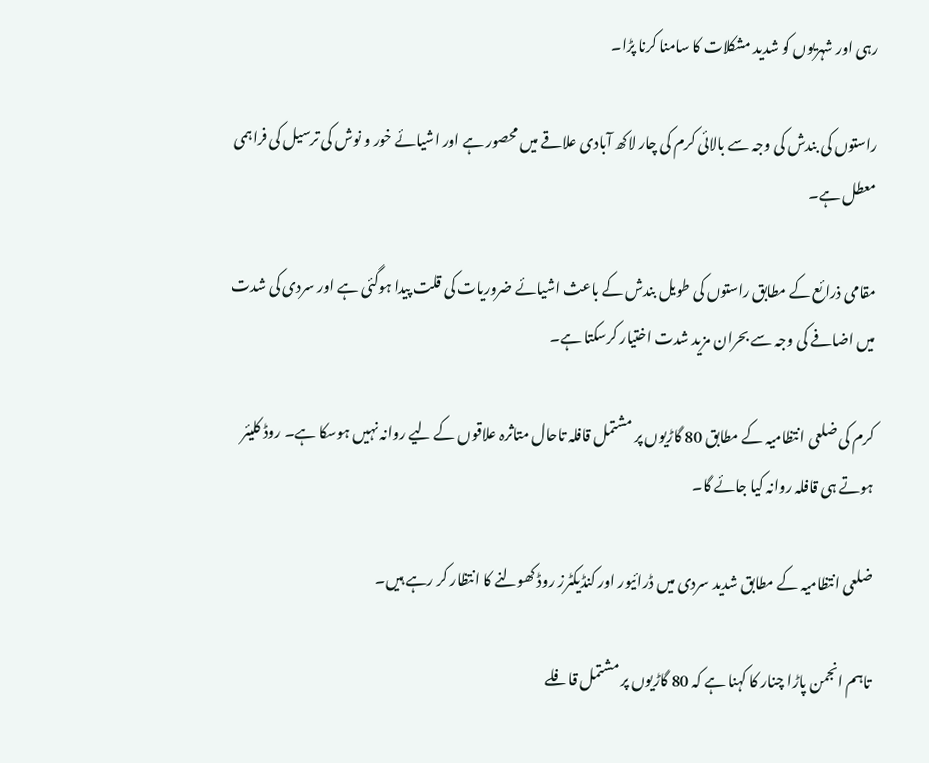رہی اور شہریوں کو شدید مشکلات کا سامنا کرنا پڑا۔

راستوں کی بندش کی وجہ سے بالائی کرم کی چار لاکھ آبادی علاقے میں محصور ہے اور اشیائے خور و نوش کی ترسیل کی فراہمی معطل ہے۔

مقامی ذرائع کے مطابق راستوں کی طویل بندش کے باعث اشیائے ضروریات کی قلت پیدا ہوگئی ہے اور سردی کی شدت میں اضافے کی وجہ سے بحران مزید شدت اختیار کرسکتا ہے۔

کرم کی ضلعی انتظامیہ کے مطابق 80 گاڑیوں پر مشتمل قافلہ تاحال متاثرہ علاقوں کے لیے روانہ نہیں ہوسکا ہے۔ روڈ کلیئر ہوتے ہی قافلہ روانہ کیا جائے گا۔

ضلعی انتظامیہ کے مطابق شدید سردی میں ڈرائیور اور کنڈیکٹرز روڈ کھولنے کا انتظار کر رہے ہیں۔

تاہم انجمن پاڑا چنار کا کہنا ہے کہ 80 گاڑیوں پر مشتمل قافلے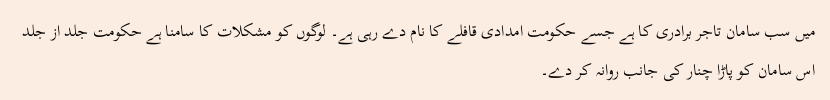میں سب سامان تاجر برادری کا ہے جسے حکومت امدادی قافلے کا نام دے رہی ہے۔ لوگوں کو مشکلات کا سامنا ہے حکومت جلد از جلد اس سامان کو پاڑا چنار کی جانب روانہ کر دے۔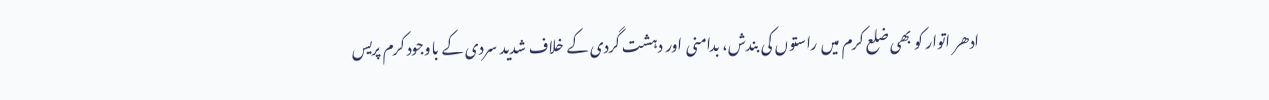ادھر اتوار کو بھی ضلع کرم میں راستوں کی بندش، بدامنی اور دہشت گردی کے خلاف شدید سردی کے باوجود کرم پریس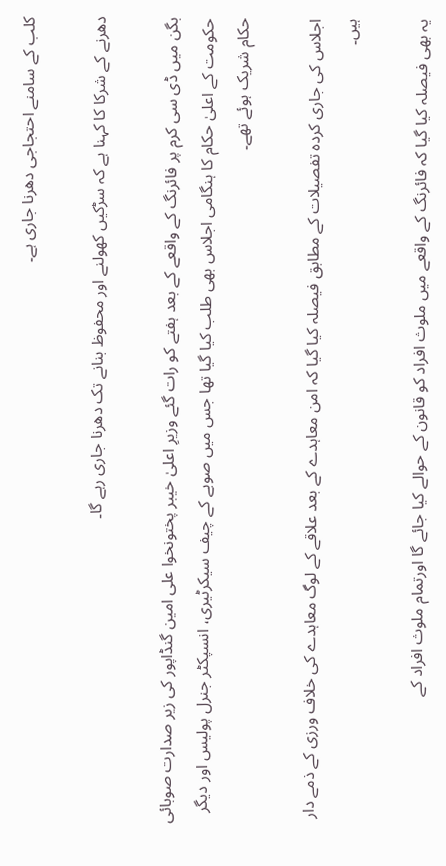کلب کے سامنے احتجاجی دھرنا جاری ہے۔

دھرنے کے شرکا کا کہنا ہے کہ سڑکیں کھولنے اور محفوظ بنانے تک دھرنا جاری رہے گا۔

بگن میں ڈی سی کرم پر فائرنگ کے واقعے کے بعد ہفتے کو رات گئے وزیرِ اعلیٰ خیبر پختونخوا علی امین گنڈاپور کی زیر صدارت صوبائی حکومت کے اعلیٰ حکام کا ہنگامی اجلاس بھی طلب کیا گیا تھا جس میں صوبے کے چیف سیکرٹیری، انسپکٹر جنرل پولیس اور دیگر حکام شریک ہوئے تھے۔

اجلاس کی جاری کردہ تفصیلات کے مطابق فیصلہ کیا گیا کہ امن معاہدے کے بعد علاقے کے لوگ معاہدے کی خلاف ورزی کے ذمے دار ہیں۔

یہ بھی فیصلہ کیا گیا کہ فائرنگ کے واقعے میں ملوث افراد کو قانون کے حوالے کیا جائے گا اورتمام ملوث افراد کے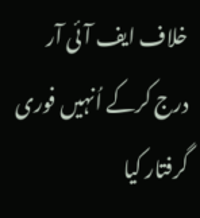خلاف ایف آئی آر درج کرکے اُنہیں فوری گرفتار کیا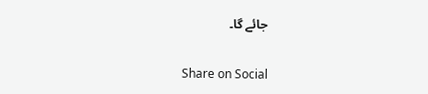جائے گا۔

Share on Social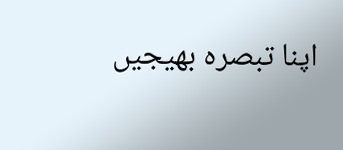اپنا تبصرہ بھیجیں